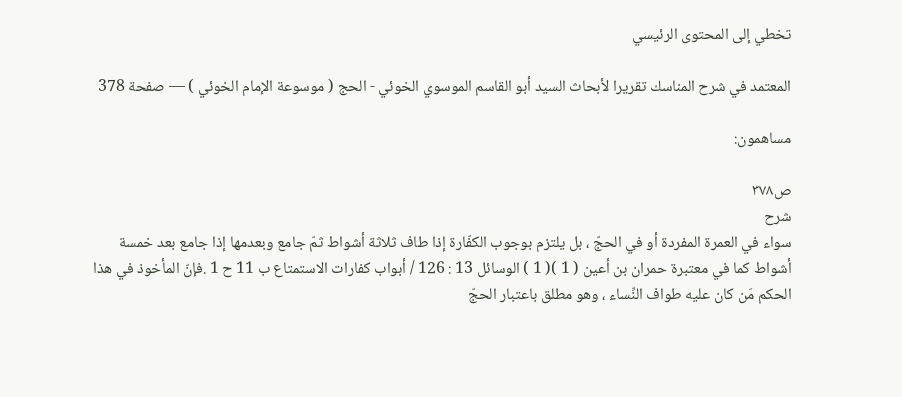تخطي إلى المحتوى الرئيسي

المعتمد في شرح المناسك تقريرا لأبحاث السيد أبو القاسم الموسوي الخوئي - الحج ( موسوعة الإمام الخوئي ) — صفحة 378

مساهمون:

ص٣٧٨
شرح
سواء في العمرة المفردة أو في الحجّ ، بل يلتزم بوجوب الكفّارة إذا طاف ثلاثة أشواط ثمّ جامع وبعدمها إذا جامع بعد خمسة أشواط كما في معتبرة حمران بن أعين ( 1 )( 1 ) الوسائل 13 : 126 / أبواب كفارات الاستمتاع ب 11 ح 1 .فإنّ المأخوذ في هذا الحكم مَن كان عليه طواف النِّساء ، وهو مطلق باعتبار الحجّ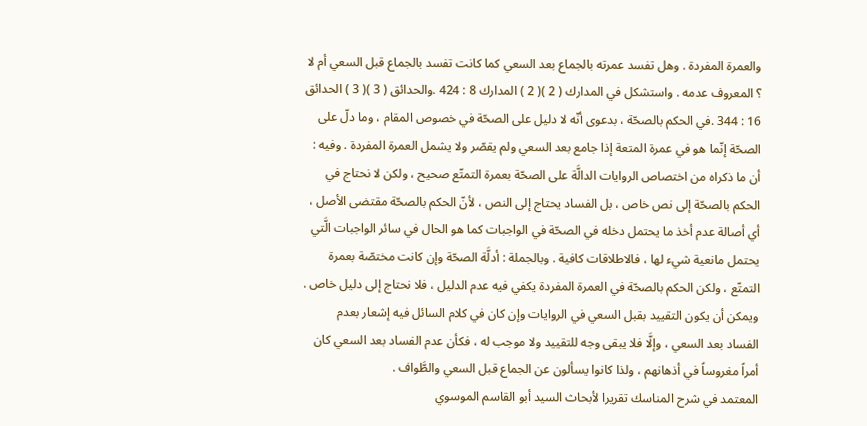والعمرة المفردة . وهل تفسد عمرته بالجماع بعد السعي كما كانت تفسد بالجماع قبل السعي أم لا ؟ المعروف عدمه . واستشكل في المدارك ( 2 )( 2 ) المدارك 8 : 424 .والحدائق ( 3 )( 3 ) الحدائق 16 : 344 .في الحكم بالصحّة ، بدعوى أنّه لا دليل على الصحّة في خصوص المقام ، وما دلّ على الصحّة إنّما هو في عمرة المتعة إذا جامع بعد السعي ولم يقصّر ولا يشمل العمرة المفردة . وفيه : أن ما ذكراه من اختصاص الروايات الدالَّة على الصحّة بعمرة التمتّع صحيح ، ولكن لا نحتاج في الحكم بالصحّة إلى نص خاص ، بل الفساد يحتاج إلى النص ، لأنّ الحكم بالصحّة مقتضى الأصل ، أي أصالة عدم أخذ ما يحتمل دخله في الصحّة في الواجبات كما هو الحال في سائر الواجبات الَّتي يحتمل مانعية شيء لها ، فالاطلاقات كافية . وبالجملة : أدلَّة الصحّة وإن كانت مختصّة بعمرة التمتّع ، ولكن الحكم بالصحّة في العمرة المفردة يكفي فيه عدم الدليل ، فلا نحتاج إلى دليل خاص . ويمكن أن يكون التقييد بقبل السعي في الروايات وإن كان في كلام السائل فيه إشعار بعدم الفساد بعد السعي ، وإلَّا فلا يبقى وجه للتقييد ولا موجب له ، فكأن عدم الفساد بعد السعي كان أمراً مغروساً في أذهانهم ، ولذا كانوا يسألون عن الجماع قبل السعي والطَّواف .
المعتمد في شرح المناسك تقريرا لأبحاث السيد أبو القاسم الموسوي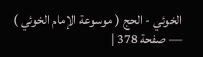الخوئي - الحج ( موسوعة الإمام الخوئي ) — صفحة 378 |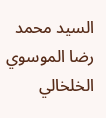السيد محمد رضا الموسوي الخلخالي